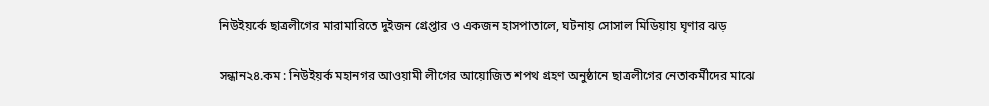নিউইয়র্কে ছাত্রলীগের মারামারিতে দুইজন গ্রেপ্তার ও একজন হাসপাতালে, ঘটনায় সোসাল মিডিয়ায় ঘৃণার ঝড়

সন্ধান২৪.কম : নিউইয়র্ক মহানগর আওয়ামী লীগের আয়োজিত শপথ গ্রহণ অনুষ্ঠানে ছাত্রলীগের নেতাকর্মীদের মাঝে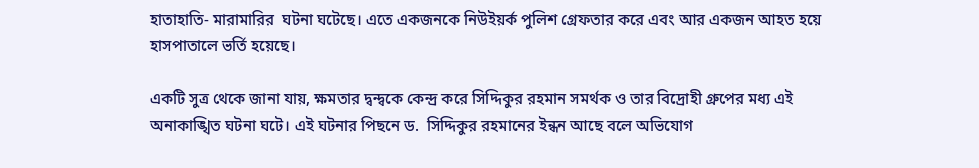হাতাহাতি- মারামারির  ঘটনা ঘটেছে। এতে একজনকে নিউইয়র্ক পুলিশ গ্রেফতার করে এবং আর একজন আহত হয়ে হাসপাতালে ভর্তি হয়েছে।

একটি সুত্র থেকে জানা যায়, ক্ষমতার দ্বন্দ্বকে কেন্দ্র করে সিদ্দিকুর রহমান সমর্থক ও তার বিদ্রোহী গ্রুপের মধ্য এই অনাকাঙ্খিত ঘটনা ঘটে। এই ঘটনার পিছনে ড.  সিদ্দিকুর রহমানের ইন্ধন আছে বলে অভিযোগ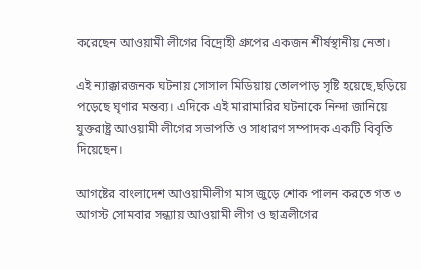করেছেন আওয়ামী লীগের বিদ্রোহী গ্রুপের একজন শীর্ষস্থানীয় নেতা।

এই ন্যাক্কারজনক ঘটনায় সোসাল মিডিয়ায় তোলপাড় সৃষ্টি হয়েছে,ছড়িয়ে পড়েছে ঘৃণার মন্তব্য। এদিকে এই মারামারির ঘটনাকে নিন্দা জানিয়ে যুক্তরাষ্ট্র আওয়ামী লীগের সভাপতি ও সাধারণ সম্পাদক একটি বিবৃতি দিয়েছেন।

আগষ্টের বাংলাদেশ আওয়ামীলীগ মাস জুড়ে শোক পালন করতে গত ৩ আগস্ট সোমবার সন্ধ্যায় আওয়ামী লীগ ও ছাত্রলীগের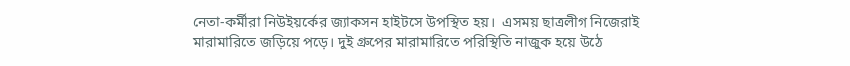নেতা-কর্মীরা নিউইয়র্কের জ‍্যাকসন হাইটসে উপস্থিত হয়।  এসময় ছাত্রলীগ নিজেরাই মারামারিতে জড়িয়ে পড়ে। দুই গ্রুপের মারামারিতে পরিস্থিতি নাজুক হয়ে উঠে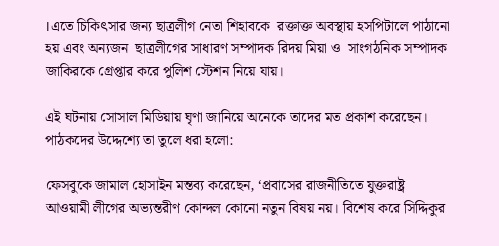।এতে চিকিৎসার জন্য ছাত্রলীগ নেতা শিহাবকে  রক্তাক্ত অবস্থায় হসপিটালে পাঠানো হয় এবং অন্যজন  ছাত্রলীগের সাধারণ সম্পাদক রিদয় মিয়া ও  সাংগঠনিক সম্পাদক জাকিরকে গ্রেপ্তার করে পুলিশ স্টেশন নিয়ে যায়।

এই ঘটনায় সোসাল মিডিয়ায় ঘৃণা জানিয়ে অনেকে তাদের মত প্রকাশ করেছেন। পাঠকদের উদ্দেশ্যে তা তুলে ধরা হলো:

ফেসবুকে জামাল হোসাইন মন্তব্য করেছেন, ‘প্রবাসের রাজনীতিতে যুক্তরাষ্ট্র আওয়ামী লীগের অভ্যন্তরীণ কোন্দল কোনো নতুন বিষয় নয়। বিশেষ করে সিদ্দিকুর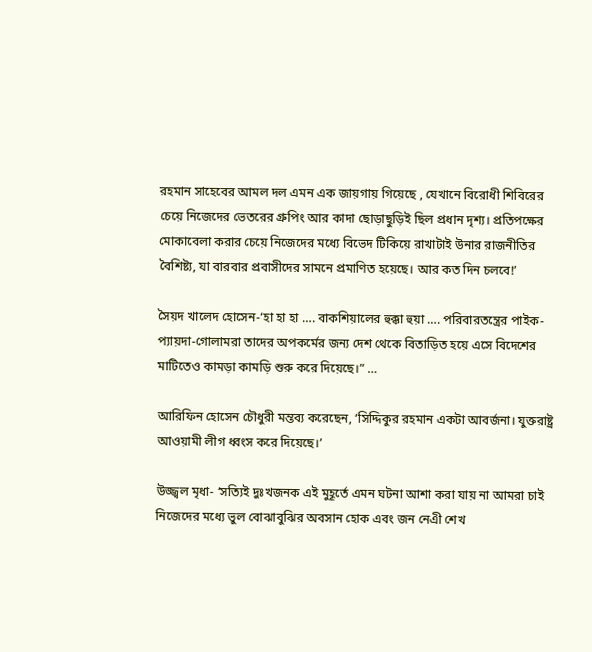রহমান সাহেবের আমল দল এমন এক জায়গায় গিয়েছে , যেখানে বিরোধী শিবিরের চেয়ে নিজেদের ভেতরের গ্রুপিং আর কাদা ছোড়াছুড়িই ছিল প্রধান দৃশ্য। প্রতিপক্ষের মোকাবেলা করার চেয়ে নিজেদের মধ্যে বিভেদ টিকিয়ে রাখাটাই উনার রাজনীতির বৈশিষ্ট্য, যা বারবার প্রবাসীদের সামনে প্রমাণিত হয়েছে। আর কত দিন চলবে!’

সৈয়দ খালেদ হোসেন-‘হা হা হা …. বাকশিয়ালের হুক্কা হুয়া …. পরিবারতন্ত্রের পাইক-প্যায়দা-গোলামরা তাদের অপকর্মের জন্য দেশ থেকে বিতাড়িত হয়ে এসে বিদেশের মাটিতেও কামড়া কামড়ি শুরু করে দিয়েছে।” …

আরিফিন হোসেন চৌধুরী মন্তব্য করেছেন, ‘সিদ্দিকুর রহমান একটা আবর্জনা। যুক্তরাষ্ট্র আওয়ামী লীগ ধ্বংস করে দিয়েছে।’

উজ্জ্বল মৃধা- ‘সত্যিই দুঃখজনক এই মুহূর্তে এমন ঘটনা আশা করা যায় না আমরা চাই নিজেদের মধ্যে ভুল বোঝাবুঝির অবসান হোক এবং জন নেএী শেখ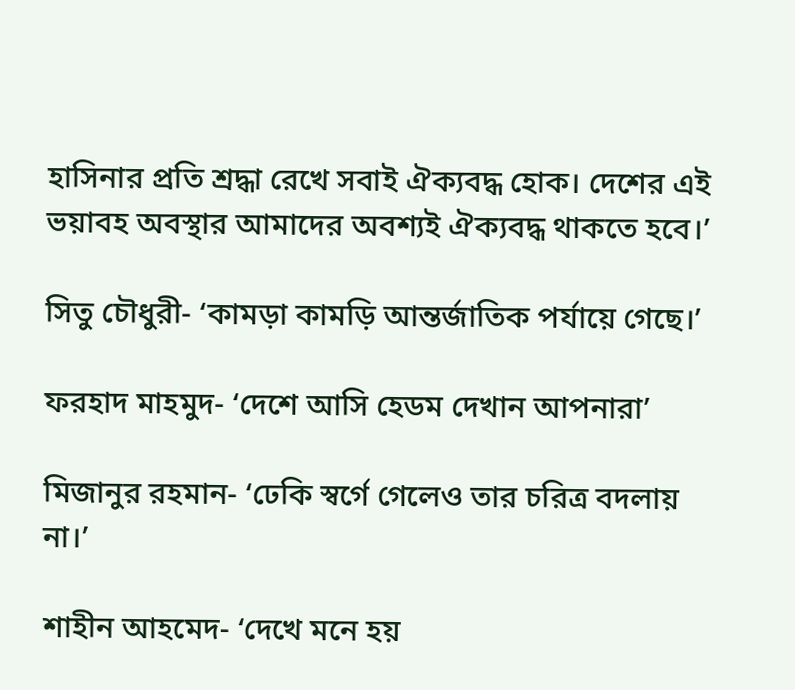হাসিনার প্রতি শ্রদ্ধা রেখে সবাই ঐক্যবদ্ধ হোক। দেশের এই ভয়াবহ অবস্থার আমাদের অবশ্যই ঐক্যবদ্ধ থাকতে হবে।’

সিতু চৌধুরী- ‘কামড়া কামড়ি আন্তর্জাতিক পর্যায়ে গেছে।’

ফরহাদ মাহমুদ- ‘দেশে আসি হেডম দেখান আপনারা’

মিজানুর রহমান- ‘ঢেকি স্বর্গে গেলেও তার চরিত্র বদলায় না।’

শাহীন আহমেদ- ‘দেখে মনে হয়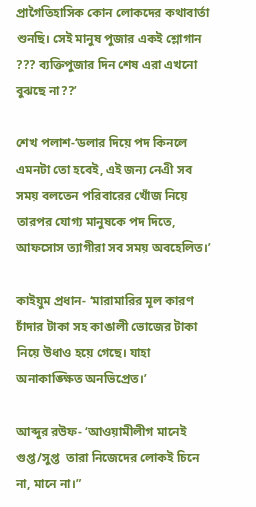প্রাগৈতিহাসিক কোন লোকদের কথাবার্তা শুনছি। সেই মানুষ পুজার একই শ্লোগান ??? ব্যক্তিপুজার দিন শেষ এরা এখনো বুঝছে না??’

শেখ পলাশ-‘ডলার দিয়ে পদ কিনলে এমনটা তো হবেই, এই জন‍্য নেএী সব সময় বলতেন পরিবারের খোঁজ নিয়ে তারপর যোগ‍্য মানুষকে পদ দিতে, আফসোস ত‍্যাগীরা সব সময় অবহেলিত।’

কাইয়ুম প্রধান- ‘মারামারির মূল কারণ চাঁদার টাকা সহ কাঙালী ভোজের টাকা নিয়ে উধাও হয়ে গেছে। যাহা অনাকাঙ্ক্ষিত অনভিপ্রেত।’

আব্দুর রউফ- ‘আওয়ামীলীগ মানেই গুপ্ত/সুপ্ত  তারা নিজেদের লোকই চিনে না, মানে না।”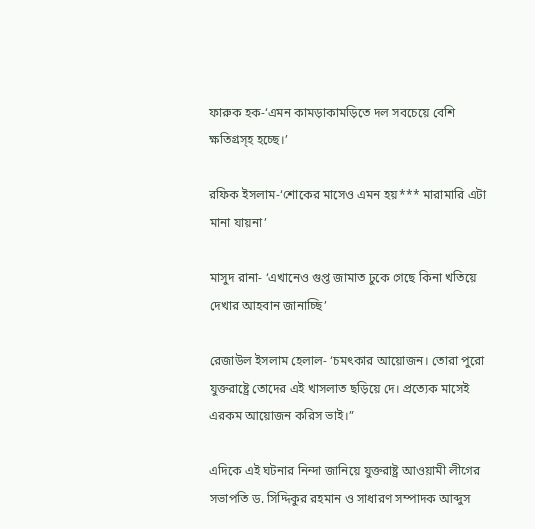ফারুক হক-‘এমন কামড়াকামড়িতে দল সবচেয়ে বেশি ক্ষতিগ্রস্হ হচ্ছে।’

রফিক ইসলাম-‘শোকের মাসেও এমন হয়*** মারামারি এটা মানা যায়না’

মাসুদ রানা- ‘এখানেও গুপ্ত জামাত ঢুকে গেছে কিনা খতিয়ে দেখার আহবান জানাচ্ছি’

রেজাউল ইসলাম হেলাল- ‘চমৎকার আয়োজন। তোরা পুরো যুক্তরাষ্ট্রে তোদের এই খাসলাত ছড়িয়ে দে। প্রত্যেক মাসেই এরকম আয়োজন করিস ভাই।”

এদিকে এই ঘটনার নিন্দা জানিয়ে যুক্তরাষ্ট্র আওয়ামী লীগের সভাপতি ড. সিদ্দিকুর রহমান ও সাধারণ সম্পাদক আব্দুস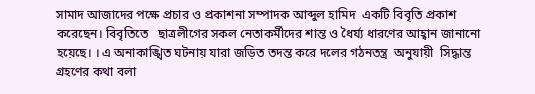সামাদ আজাদের পক্ষে প্রচার ও প্রকাশনা সম্পাদক আব্দুল হামিদ  একটি বিবৃতি প্রকাশ করেছেন। বিবৃতিতে   ছাত্রলীগের সকল নেতাকর্মীদের শান্ত ও ধৈর্য্য ধারণের আহ্বান জানানো হয়েছে। । এ অনাকাঙ্খিত ঘটনায় যারা জড়িত তদন্ত করে দলের গঠনতন্ত্র  অনুযায়ী  সিদ্ধান্ত গ্রহণের কথা বলা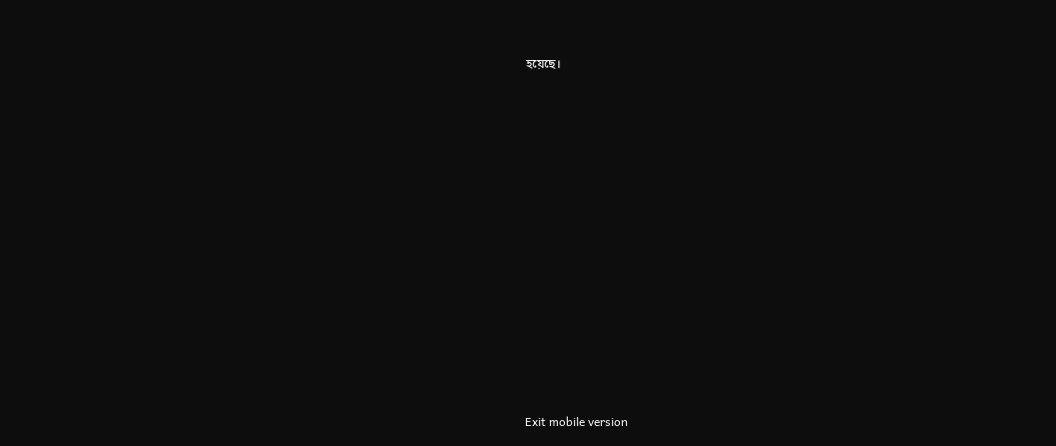হয়েছে।















Exit mobile version